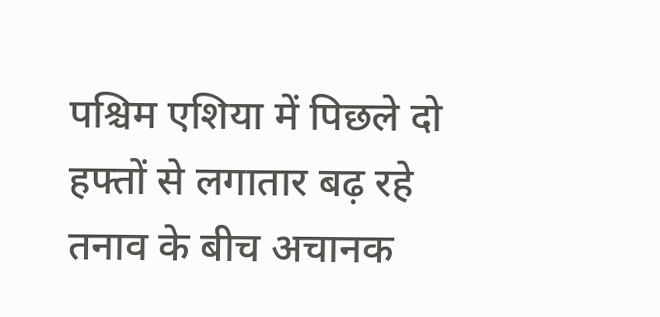पश्चिम एशिया में पिछले दो हफ्तों से लगातार बढ़ रहे तनाव के बीच अचानक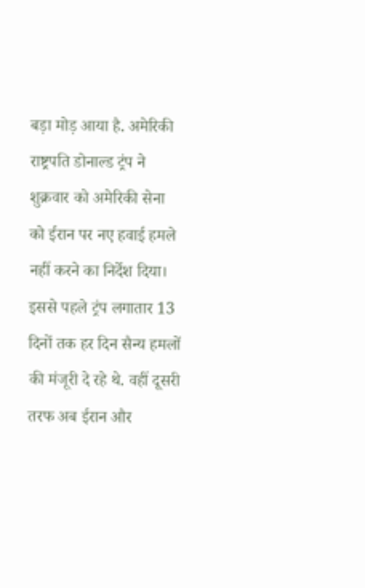बड़ा मोड़ आया है. अमेरिकी राष्ट्रपति डोनाल्ड ट्रंप ने शुक्रवार को अमेरिकी सेना को ईरान पर नए हवाई हमले नहीं करने का निर्देश दिया।
इससे पहले ट्रंप लगातार 13 दिनों तक हर दिन सैन्य हमलों की मंजूरी दे रहे थे. वहीं दूसरी तरफ अब ईरान और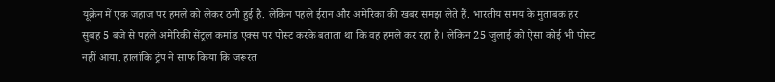यूक्रेन में एक जहाज पर हमले को लेकर ठनी हुई है. लेकिन पहले ईरान और अमेरिका की खबर समझ लेते हैं. भारतीय समय के मुताबक हर सुबह 5 बजे से पहले अमेरिकी सेंट्रल कमांड एक्स पर पोस्ट करके बताता था कि वह हमले कर रहा है। लेकिन 25 जुलाई को ऐसा कोई भी पोस्ट नहीं आया. हालांकि ट्रंप ने साफ किया कि जरूरत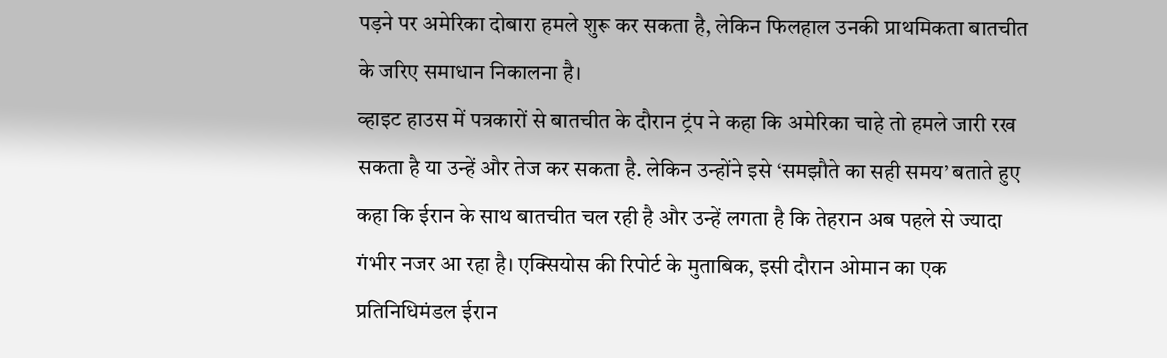पड़ने पर अमेरिका दोबारा हमले शुरू कर सकता है, लेकिन फिलहाल उनकी प्राथमिकता बातचीत के जरिए समाधान निकालना है।
व्हाइट हाउस में पत्रकारों से बातचीत के दौरान ट्रंप ने कहा कि अमेरिका चाहे तो हमले जारी रख सकता है या उन्हें और तेज कर सकता है. लेकिन उन्होंने इसे ‘समझौते का सही समय’ बताते हुए कहा कि ईरान के साथ बातचीत चल रही है और उन्हें लगता है कि तेहरान अब पहले से ज्यादा गंभीर नजर आ रहा है। एक्सियोस की रिपोर्ट के मुताबिक, इसी दौरान ओमान का एक प्रतिनिधिमंडल ईरान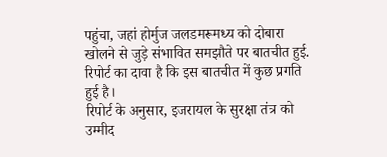पहुंचा, जहां होर्मुज जलडमरूमध्य को दोबारा खोलने से जुड़े संभावित समझौते पर बातचीत हुई. रिपोर्ट का दावा है कि इस बातचीत में कुछ प्रगति हुई है।
रिपोर्ट के अनुसार, इजरायल के सुरक्षा तंत्र को उम्मीद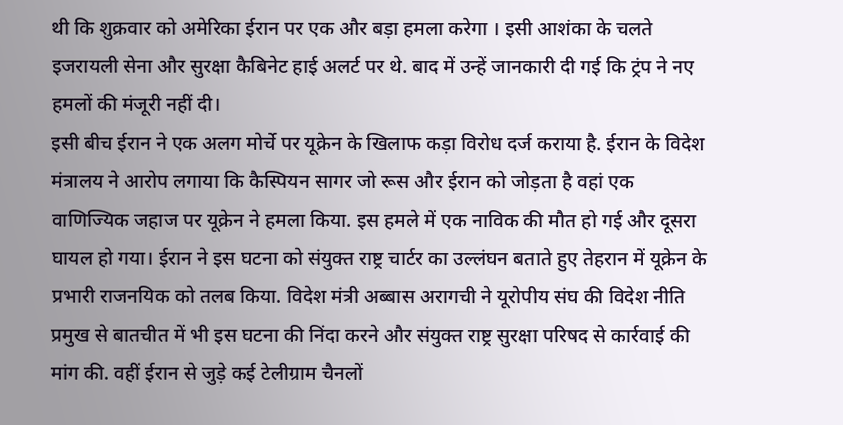थी कि शुक्रवार को अमेरिका ईरान पर एक और बड़ा हमला करेगा । इसी आशंका के चलते इजरायली सेना और सुरक्षा कैबिनेट हाई अलर्ट पर थे. बाद में उन्हें जानकारी दी गई कि ट्रंप ने नए हमलों की मंजूरी नहीं दी।
इसी बीच ईरान ने एक अलग मोर्चे पर यूक्रेन के खिलाफ कड़ा विरोध दर्ज कराया है. ईरान के विदेश मंत्रालय ने आरोप लगाया कि कैस्पियन सागर जो रूस और ईरान को जोड़ता है वहां एक वाणिज्यिक जहाज पर यूक्रेन ने हमला किया. इस हमले में एक नाविक की मौत हो गई और दूसरा घायल हो गया। ईरान ने इस घटना को संयुक्त राष्ट्र चार्टर का उल्लंघन बताते हुए तेहरान में यूक्रेन के प्रभारी राजनयिक को तलब किया. विदेश मंत्री अब्बास अरागची ने यूरोपीय संघ की विदेश नीति प्रमुख से बातचीत में भी इस घटना की निंदा करने और संयुक्त राष्ट्र सुरक्षा परिषद से कार्रवाई की मांग की. वहीं ईरान से जुड़े कई टेलीग्राम चैनलों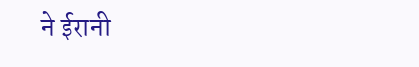ने ईरानी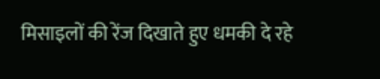मिसाइलों की रेंज दिखाते हुए धमकी दे रहे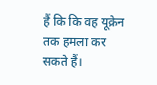हैं कि कि वह यूक्रेन तक हमला कर सकते हैं।